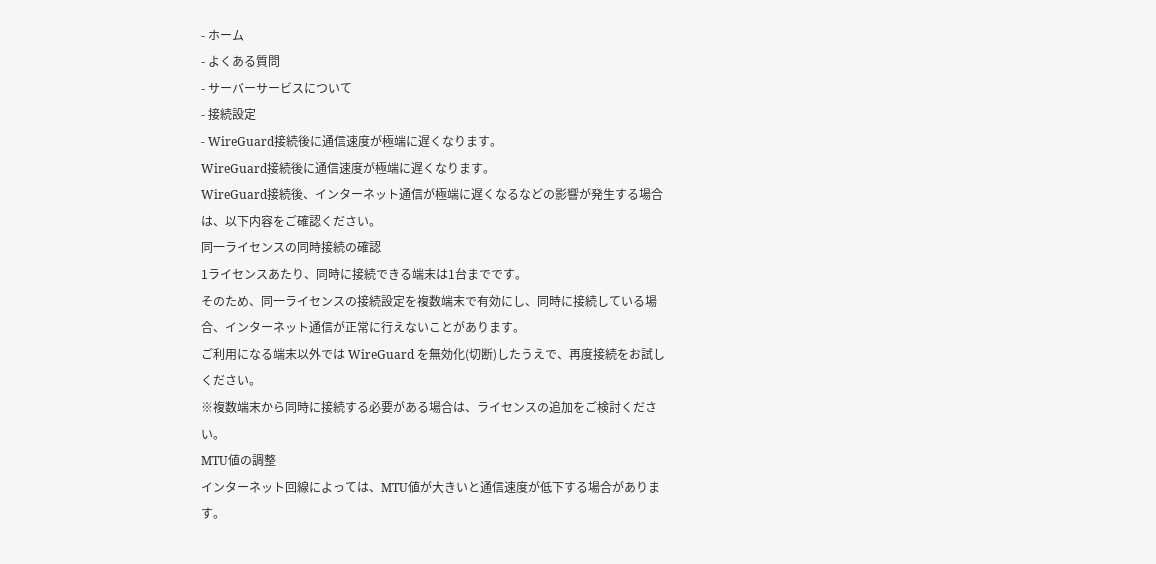- ホーム
- よくある質問
- サーバーサービスについて
- 接続設定
- WireGuard接続後に通信速度が極端に遅くなります。
WireGuard接続後に通信速度が極端に遅くなります。
WireGuard接続後、インターネット通信が極端に遅くなるなどの影響が発生する場合は、以下内容をご確認ください。
同一ライセンスの同時接続の確認
1ライセンスあたり、同時に接続できる端末は1台までです。
そのため、同一ライセンスの接続設定を複数端末で有効にし、同時に接続している場合、インターネット通信が正常に行えないことがあります。
ご利用になる端末以外では WireGuard を無効化(切断)したうえで、再度接続をお試しください。
※複数端末から同時に接続する必要がある場合は、ライセンスの追加をご検討ください。
MTU値の調整
インターネット回線によっては、MTU値が大きいと通信速度が低下する場合があります。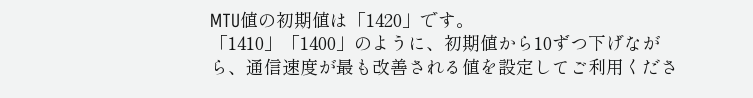MTU値の初期値は「1420」です。
「1410」「1400」のように、初期値から10ずつ下げながら、通信速度が最も改善される値を設定してご利用くださ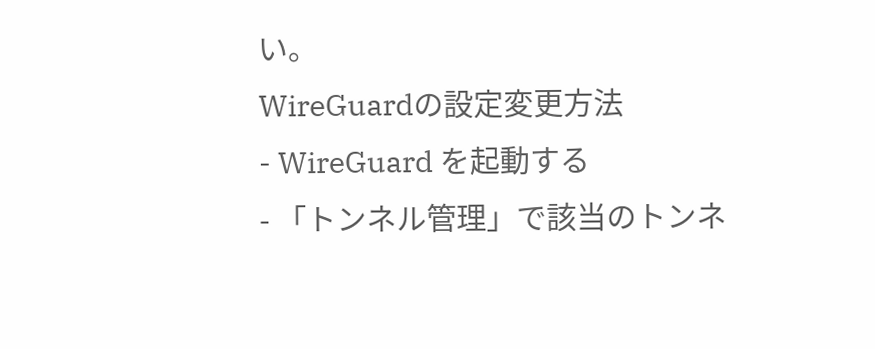い。
WireGuardの設定変更方法
- WireGuard を起動する
- 「トンネル管理」で該当のトンネ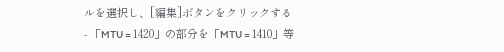ルを選択し、[編集]ボタンをクリックする
- 「MTU = 1420」の部分を「MTU = 1410」等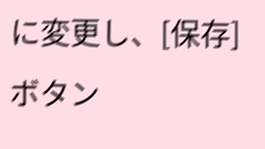に変更し、[保存]ボタン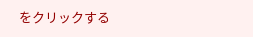をクリックする